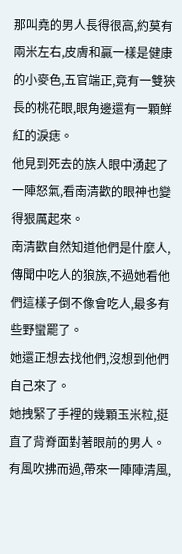那叫堯的男人長得很高,約莫有兩米左右,皮膚和贏一樣是健康的小麥色,五官端正,竟有一雙狹長的桃花眼,眼角邊還有一顆鮮紅的淚痣。
他見到死去的族人眼中湧起了一陣怒氣,看南清歡的眼神也變得狠厲起來。
南清歡自然知道他們是什麼人,傳聞中吃人的狼族,不過她看他們這樣子倒不像會吃人,最多有些野蠻罷了。
她還正想去找他們,沒想到他們自己來了。
她拽緊了手裡的幾顆玉米粒,挺直了背脊面對著眼前的男人。
有風吹拂而過,帶來一陣陣清風,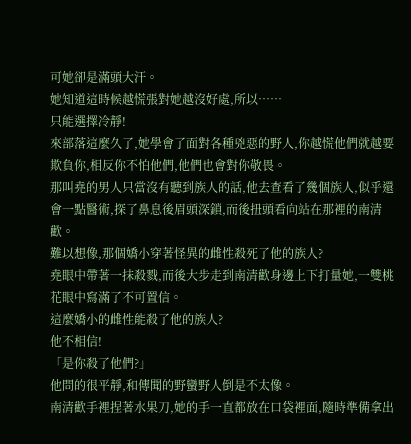可她卻是滿頭大汗。
她知道這時候越慌張對她越沒好處,所以……
只能選擇冷靜!
來部落這麼久了,她學會了面對各種兇惡的野人,你越慌他們就越要欺負你,相反你不怕他們,他們也會對你敬畏。
那叫堯的男人只當沒有聽到族人的話,他去查看了幾個族人,似乎還會一點醫術,探了鼻息後眉頭深鎖,而後扭頭看向站在那裡的南清歡。
難以想像,那個嬌小穿著怪異的雌性殺死了他的族人?
堯眼中帶著一抹殺戮,而後大步走到南清歡身邊上下打量她,一雙桃花眼中寫滿了不可置信。
這麼嬌小的雌性能殺了他的族人?
他不相信!
「是你殺了他們?」
他問的很平靜,和傳聞的野蠻野人倒是不太像。
南清歡手裡捏著水果刀,她的手一直都放在口袋裡面,隨時準備拿出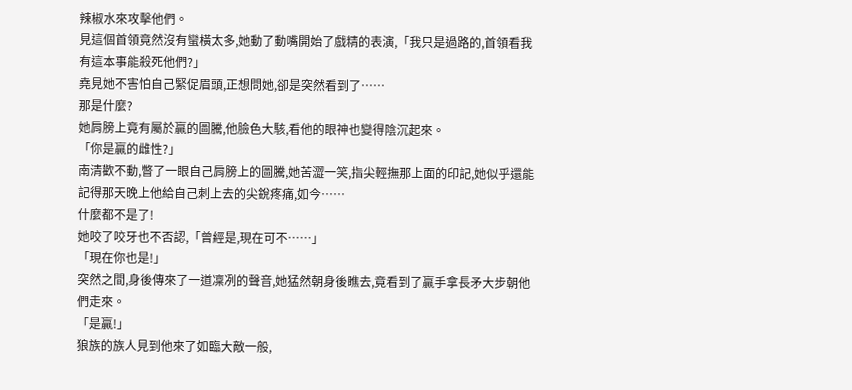辣椒水來攻擊他們。
見這個首領竟然沒有蠻橫太多,她動了動嘴開始了戲精的表演,「我只是過路的,首領看我有這本事能殺死他們?」
堯見她不害怕自己緊促眉頭,正想問她,卻是突然看到了……
那是什麼?
她肩膀上竟有屬於贏的圖騰,他臉色大駭,看他的眼神也變得陰沉起來。
「你是贏的雌性?」
南清歡不動,瞥了一眼自己肩膀上的圖騰,她苦澀一笑,指尖輕撫那上面的印記,她似乎還能記得那天晚上他給自己刺上去的尖銳疼痛,如今……
什麼都不是了!
她咬了咬牙也不否認,「曾經是,現在可不……」
「現在你也是!」
突然之間,身後傳來了一道凜冽的聲音,她猛然朝身後瞧去,竟看到了贏手拿長矛大步朝他們走來。
「是贏!」
狼族的族人見到他來了如臨大敵一般,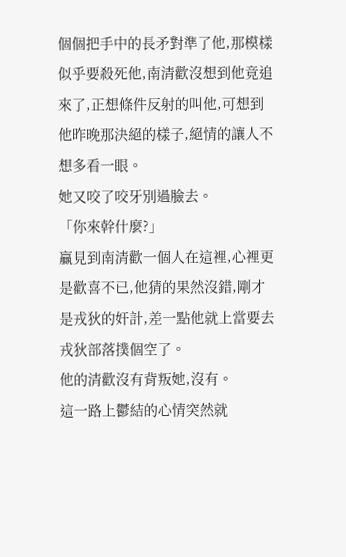個個把手中的長矛對準了他,那模樣似乎要殺死他,南清歡沒想到他竟追來了,正想條件反射的叫他,可想到他昨晚那決絕的樣子,絕情的讓人不想多看一眼。
她又咬了咬牙別過臉去。
「你來幹什麼?」
贏見到南清歡一個人在這裡,心裡更是歡喜不已,他猜的果然沒錯,剛才是戎狄的奸計,差一點他就上當要去戎狄部落撲個空了。
他的清歡沒有背叛她,沒有。
這一路上鬱結的心情突然就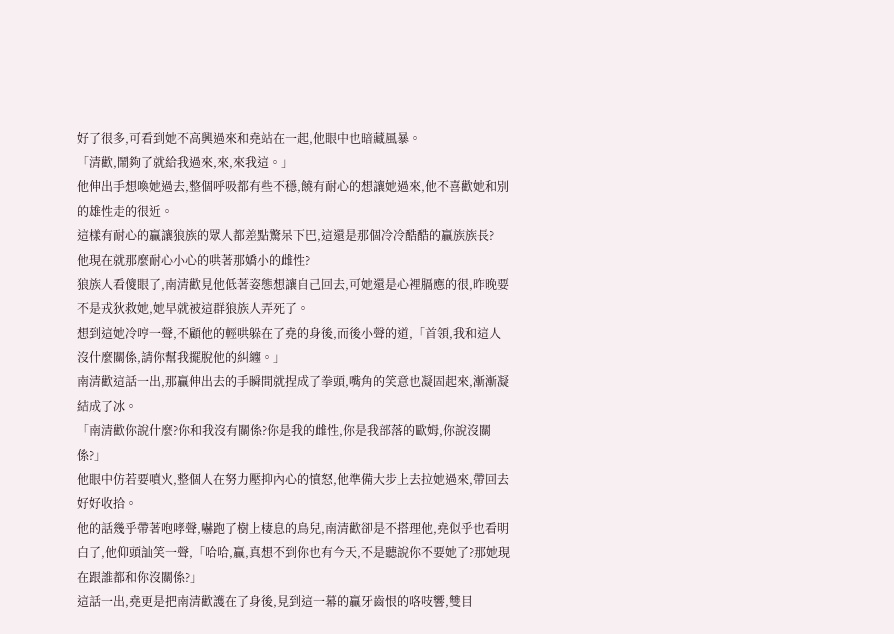好了很多,可看到她不高興過來和堯站在一起,他眼中也暗藏風暴。
「清歡,鬧夠了就給我過來,來,來我這。」
他伸出手想喚她過去,整個呼吸都有些不穩,饒有耐心的想讓她過來,他不喜歡她和別的雄性走的很近。
這樣有耐心的贏讓狼族的眾人都差點驚呆下巴,這還是那個冷冷酷酷的贏族族長?
他現在就那麼耐心小心的哄著那嬌小的雌性?
狼族人看傻眼了,南清歡見他低著姿態想讓自己回去,可她還是心裡膈應的很,昨晚要不是戎狄救她,她早就被這群狼族人弄死了。
想到這她冷哼一聲,不顧他的輕哄躲在了堯的身後,而後小聲的道,「首領,我和這人沒什麼關係,請你幫我擺脫他的糾纏。」
南清歡這話一出,那贏伸出去的手瞬間就捏成了拳頭,嘴角的笑意也凝固起來,漸漸凝結成了冰。
「南清歡你說什麼?你和我沒有關係?你是我的雌性,你是我部落的歐姆,你說沒關係?」
他眼中仿若要噴火,整個人在努力壓抑內心的憤怒,他準備大步上去拉她過來,帶回去好好收拾。
他的話幾乎帶著咆哮聲,嚇跑了樹上棲息的鳥兒,南清歡卻是不搭理他,堯似乎也看明白了,他仰頭訕笑一聲,「哈哈,贏,真想不到你也有今天,不是聽說你不要她了?那她現在跟誰都和你沒關係?」
這話一出,堯更是把南清歡護在了身後,見到這一幕的贏牙齒恨的咯吱響,雙目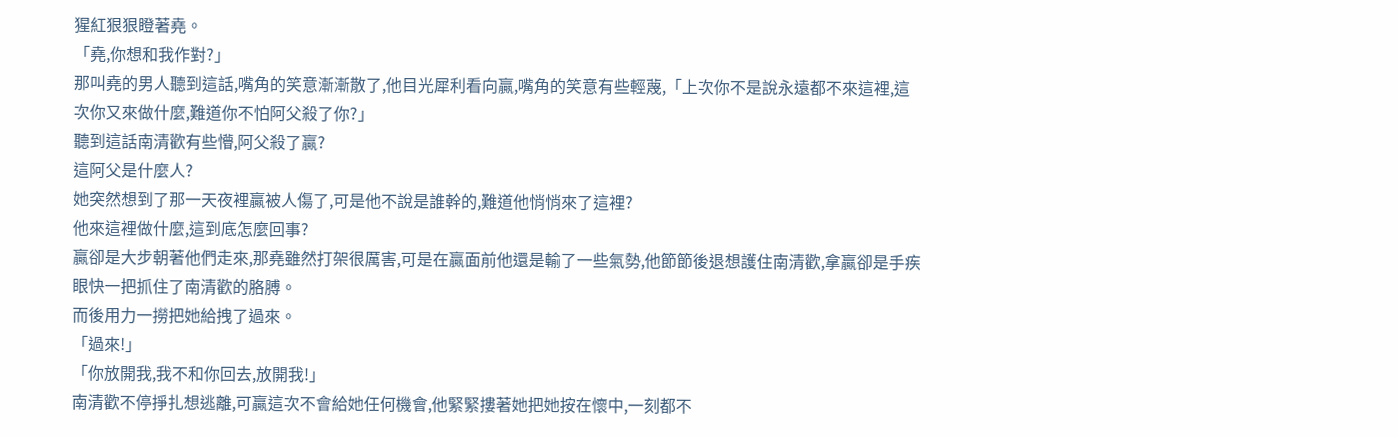猩紅狠狠瞪著堯。
「堯,你想和我作對?」
那叫堯的男人聽到這話,嘴角的笑意漸漸散了,他目光犀利看向贏,嘴角的笑意有些輕蔑,「上次你不是說永遠都不來這裡,這次你又來做什麼,難道你不怕阿父殺了你?」
聽到這話南清歡有些懵,阿父殺了贏?
這阿父是什麼人?
她突然想到了那一天夜裡贏被人傷了,可是他不說是誰幹的,難道他悄悄來了這裡?
他來這裡做什麼,這到底怎麼回事?
贏卻是大步朝著他們走來,那堯雖然打架很厲害,可是在贏面前他還是輸了一些氣勢,他節節後退想護住南清歡,拿贏卻是手疾眼快一把抓住了南清歡的胳膊。
而後用力一撈把她給拽了過來。
「過來!」
「你放開我,我不和你回去,放開我!」
南清歡不停掙扎想逃離,可贏這次不會給她任何機會,他緊緊摟著她把她按在懷中,一刻都不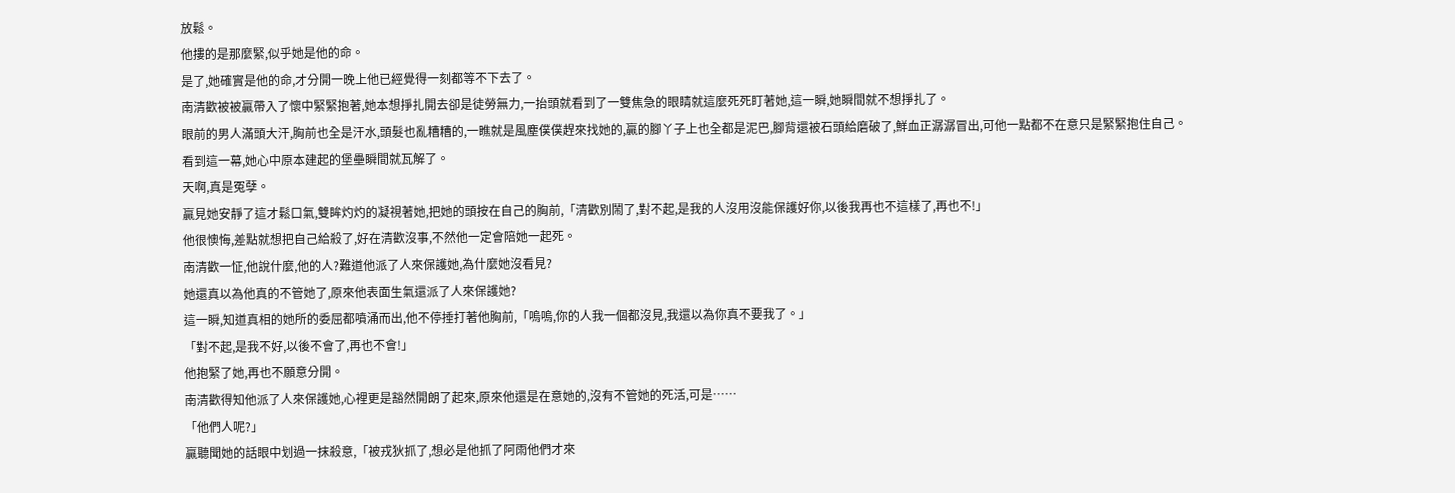放鬆。
他摟的是那麼緊,似乎她是他的命。
是了,她確實是他的命,才分開一晚上他已經覺得一刻都等不下去了。
南清歡被被贏帶入了懷中緊緊抱著,她本想掙扎開去卻是徒勞無力,一抬頭就看到了一雙焦急的眼睛就這麼死死盯著她,這一瞬,她瞬間就不想掙扎了。
眼前的男人滿頭大汗,胸前也全是汗水,頭髮也亂糟糟的,一瞧就是風塵僕僕趕來找她的,贏的腳丫子上也全都是泥巴,腳背還被石頭給磨破了,鮮血正潺潺冒出,可他一點都不在意只是緊緊抱住自己。
看到這一幕,她心中原本建起的堡壘瞬間就瓦解了。
天啊,真是冤孽。
贏見她安靜了這才鬆口氣,雙眸灼灼的凝視著她,把她的頭按在自己的胸前,「清歡別鬧了,對不起,是我的人沒用沒能保護好你,以後我再也不這樣了,再也不!」
他很懊悔,差點就想把自己給殺了,好在清歡沒事,不然他一定會陪她一起死。
南清歡一怔,他說什麼,他的人?難道他派了人來保護她,為什麼她沒看見?
她還真以為他真的不管她了,原來他表面生氣還派了人來保護她?
這一瞬,知道真相的她所的委屈都噴涌而出,他不停捶打著他胸前,「嗚嗚,你的人我一個都沒見,我還以為你真不要我了。」
「對不起,是我不好,以後不會了,再也不會!」
他抱緊了她,再也不願意分開。
南清歡得知他派了人來保護她,心裡更是豁然開朗了起來,原來他還是在意她的,沒有不管她的死活,可是……
「他們人呢?」
贏聽聞她的話眼中划過一抹殺意,「被戎狄抓了,想必是他抓了阿雨他們才來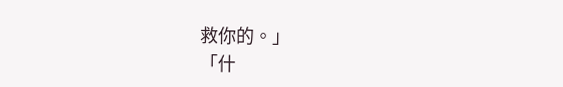救你的。」
「什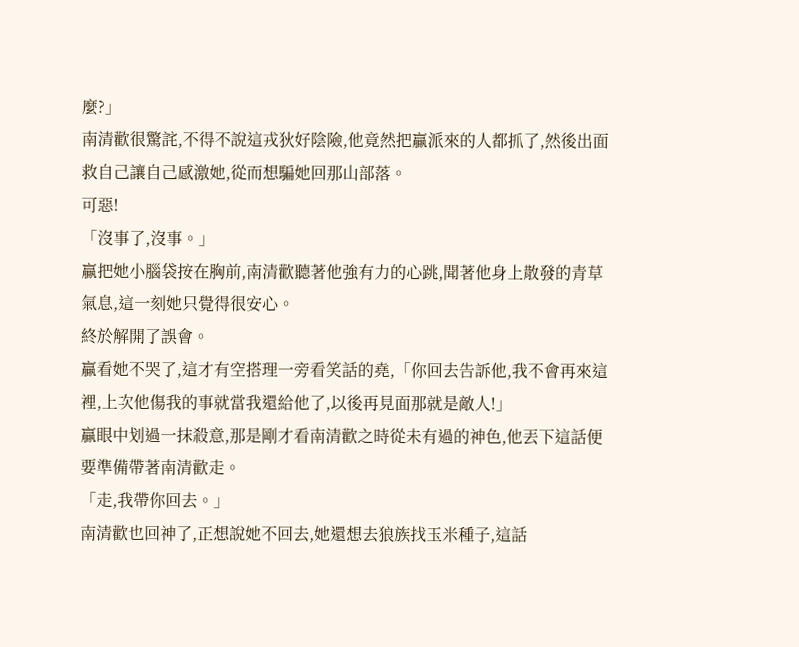麼?」
南清歡很驚詫,不得不說這戎狄好陰險,他竟然把贏派來的人都抓了,然後出面救自己讓自己感激她,從而想騙她回那山部落。
可惡!
「沒事了,沒事。」
贏把她小腦袋按在胸前,南清歡聽著他強有力的心跳,聞著他身上散發的青草氣息,這一刻她只覺得很安心。
終於解開了誤會。
贏看她不哭了,這才有空搭理一旁看笑話的堯,「你回去告訴他,我不會再來這裡,上次他傷我的事就當我還給他了,以後再見面那就是敵人!」
贏眼中划過一抹殺意,那是剛才看南清歡之時從未有過的神色,他丟下這話便要準備帶著南清歡走。
「走,我帶你回去。」
南清歡也回神了,正想說她不回去,她還想去狼族找玉米種子,這話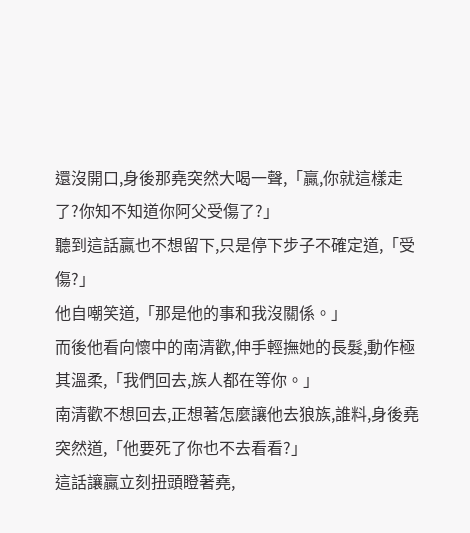還沒開口,身後那堯突然大喝一聲,「贏,你就這樣走了?你知不知道你阿父受傷了?」
聽到這話贏也不想留下,只是停下步子不確定道,「受傷?」
他自嘲笑道,「那是他的事和我沒關係。」
而後他看向懷中的南清歡,伸手輕撫她的長髮,動作極其溫柔,「我們回去,族人都在等你。」
南清歡不想回去,正想著怎麼讓他去狼族,誰料,身後堯突然道,「他要死了你也不去看看?」
這話讓贏立刻扭頭瞪著堯,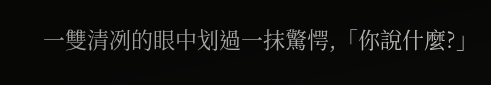一雙清冽的眼中划過一抹驚愕,「你說什麼?」